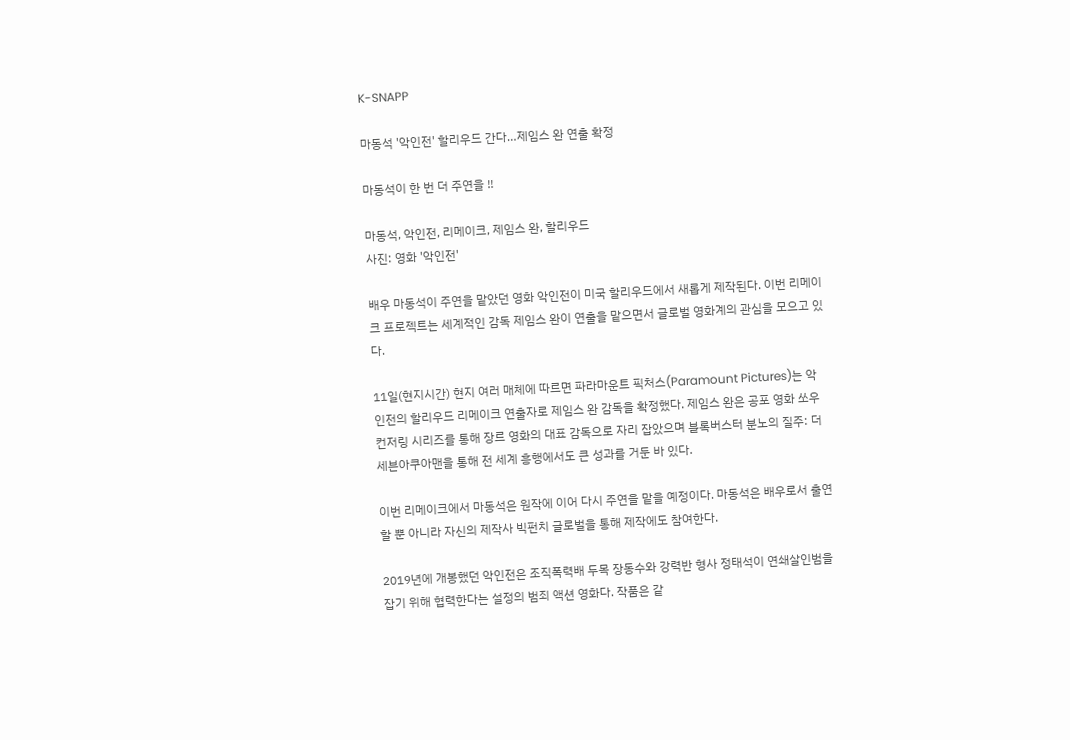K-SNAPP

마동석 '악인전' 할리우드 간다…제임스 완 연출 확정

마동석이 한 번 더 주연을 !!

마동석, 악인전, 리메이크, 제임스 완, 할리우드
사진: 영화 '악인전'

배우 마동석이 주연을 맡았던 영화 악인전이 미국 할리우드에서 새롭게 제작된다. 이번 리메이크 프로젝트는 세계적인 감독 제임스 완이 연출을 맡으면서 글로벌 영화계의 관심을 모으고 있다.

11일(현지시간) 현지 여러 매체에 따르면 파라마운트 픽처스(Paramount Pictures)는 악인전의 할리우드 리메이크 연출자로 제임스 완 감독을 확정했다. 제임스 완은 공포 영화 쏘우컨저링 시리즈를 통해 장르 영화의 대표 감독으로 자리 잡았으며 블록버스터 분노의 질주: 더 세븐아쿠아맨을 통해 전 세계 흥행에서도 큰 성과를 거둔 바 있다.

이번 리메이크에서 마동석은 원작에 이어 다시 주연을 맡을 예정이다. 마동석은 배우로서 출연할 뿐 아니라 자신의 제작사 빅펀치 글로벌을 통해 제작에도 참여한다.

2019년에 개봉했던 악인전은 조직폭력배 두목 장동수와 강력반 형사 정태석이 연쇄살인범을 잡기 위해 협력한다는 설정의 범죄 액션 영화다. 작품은 같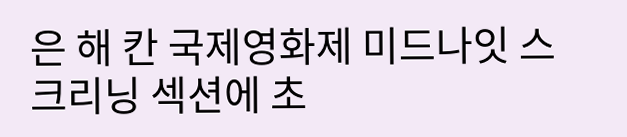은 해 칸 국제영화제 미드나잇 스크리닝 섹션에 초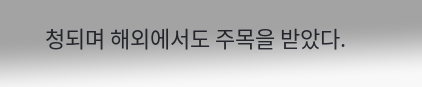청되며 해외에서도 주목을 받았다.